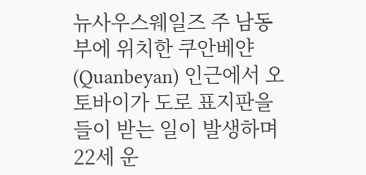뉴사우스웨일즈 주 남동부에 위치한 쿠안베얀(Quanbeyan) 인근에서 오토바이가 도로 표지판을 들이 받는 일이 발생하며 22세 운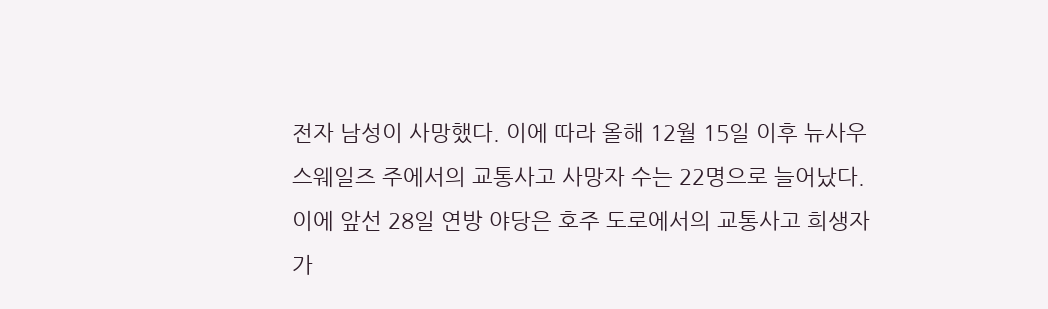전자 남성이 사망했다. 이에 따라 올해 12월 15일 이후 뉴사우스웨일즈 주에서의 교통사고 사망자 수는 22명으로 늘어났다.
이에 앞선 28일 연방 야당은 호주 도로에서의 교통사고 희생자가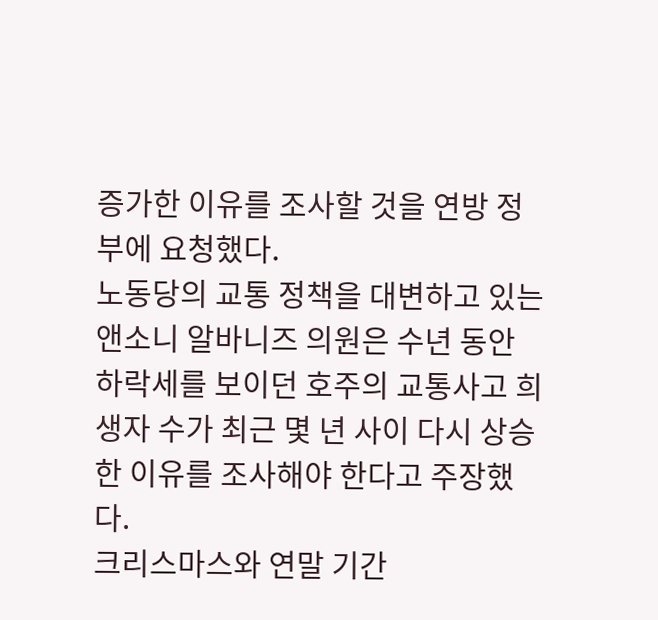증가한 이유를 조사할 것을 연방 정부에 요청했다.
노동당의 교통 정책을 대변하고 있는 앤소니 알바니즈 의원은 수년 동안 하락세를 보이던 호주의 교통사고 희생자 수가 최근 몇 년 사이 다시 상승한 이유를 조사해야 한다고 주장했다.
크리스마스와 연말 기간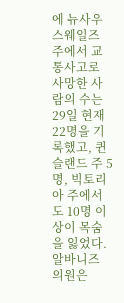에 뉴사우스웨일즈 주에서 교통사고로 사망한 사람의 수는 29일 현재 22명을 기록했고, 퀸슬랜드 주 5명, 빅토리아 주에서도 10명 이상이 목숨을 잃었다.
알바니즈 의원은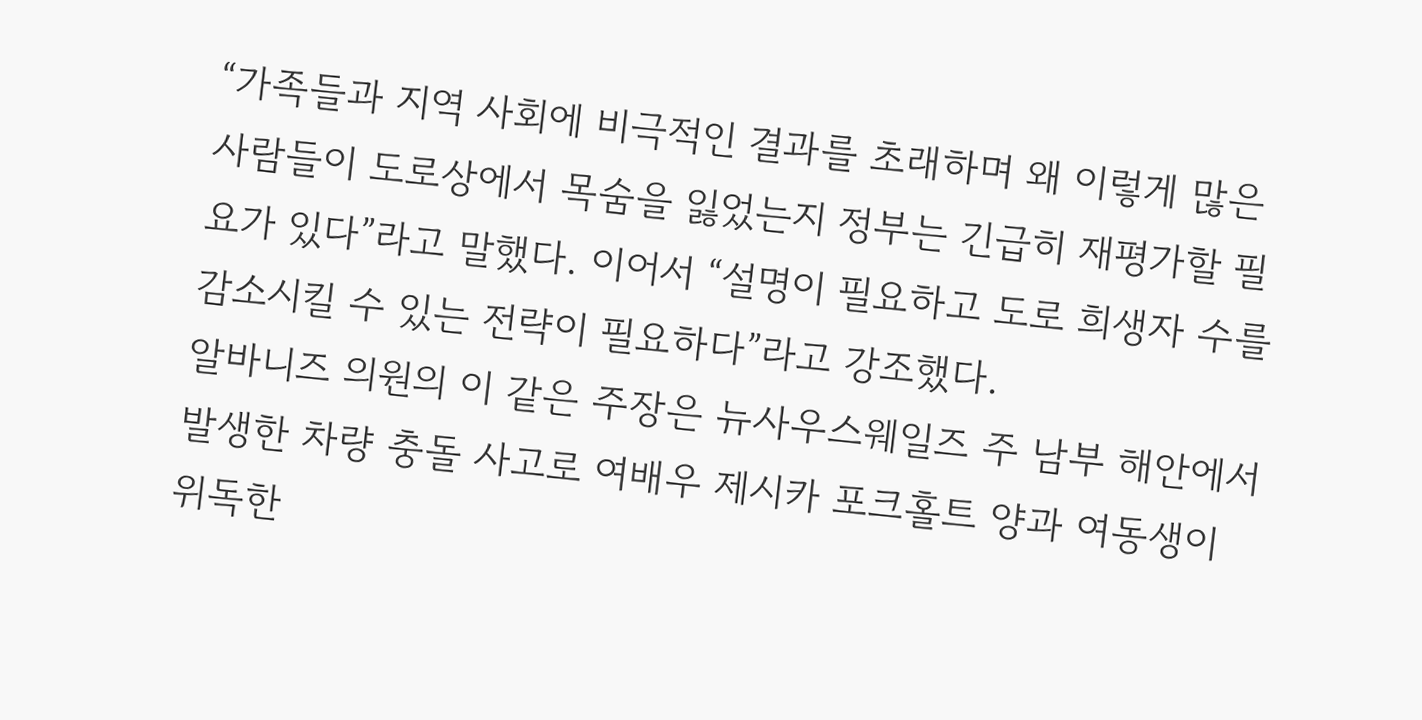“가족들과 지역 사회에 비극적인 결과를 초래하며 왜 이렇게 많은 사람들이 도로상에서 목숨을 잃었는지 정부는 긴급히 재평가할 필요가 있다”라고 말했다. 이어서 “설명이 필요하고 도로 희생자 수를 감소시킬 수 있는 전략이 필요하다”라고 강조했다.
알바니즈 의원의 이 같은 주장은 뉴사우스웨일즈 주 남부 해안에서 발생한 차량 충돌 사고로 여배우 제시카 포크홀트 양과 여동생이 위독한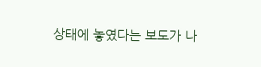상태에 놓였다는 보도가 나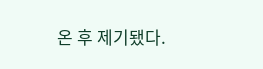온 후 제기됐다.